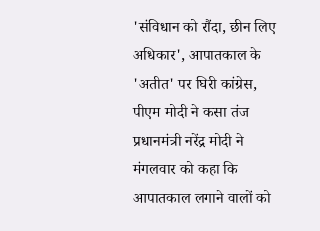'संविधान को रौंदा, छीन लिए अधिकार', आपातकाल के 'अतीत' पर घिरी कांग्रेस, पीएम मोदी ने कसा तंज
प्रधानमंत्री नरेंद्र मोदी ने मंगलवार को कहा कि आपातकाल लगाने वालों को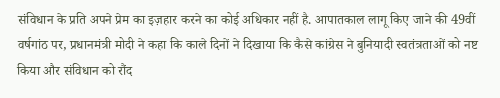संविधान के प्रति अपने प्रेम का इज़हार करने का कोई अधिकार नहीं है. आपातकाल लागू किए जाने की 49वीं वर्षगांठ पर, प्रधानमंत्री मोदी ने कहा कि काले दिनों ने दिखाया कि कैसे कांग्रेस ने बुनियादी स्वतंत्रताओं को नष्ट किया और संविधान को रौंद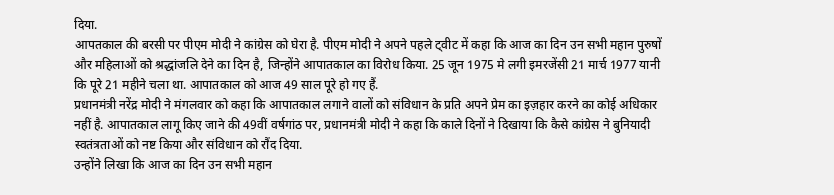दिया.
आपतकाल की बरसी पर पीएम मोदी ने कांग्रेस को घेरा है. पीएम मोदी ने अपने पहले ट्वीट में कहा कि आज का दिन उन सभी महान पुरुषों और महिलाओं को श्रद्धांजलि देने का दिन है, जिन्होंने आपातकाल का विरोध किया. 25 जून 1975 मे लगी इमरजेंसी 21 मार्च 1977 यानी कि पूरे 21 महीने चला था. आपातकाल को आज 49 साल पूरे हो गए हैं.
प्रधानमंत्री नरेंद्र मोदी ने मंगलवार को कहा कि आपातकाल लगाने वालों को संविधान के प्रति अपने प्रेम का इज़हार करने का कोई अधिकार नहीं है. आपातकाल लागू किए जाने की 49वीं वर्षगांठ पर, प्रधानमंत्री मोदी ने कहा कि काले दिनों ने दिखाया कि कैसे कांग्रेस ने बुनियादी स्वतंत्रताओं को नष्ट किया और संविधान को रौंद दिया.
उन्होंने लिखा कि आज का दिन उन सभी महान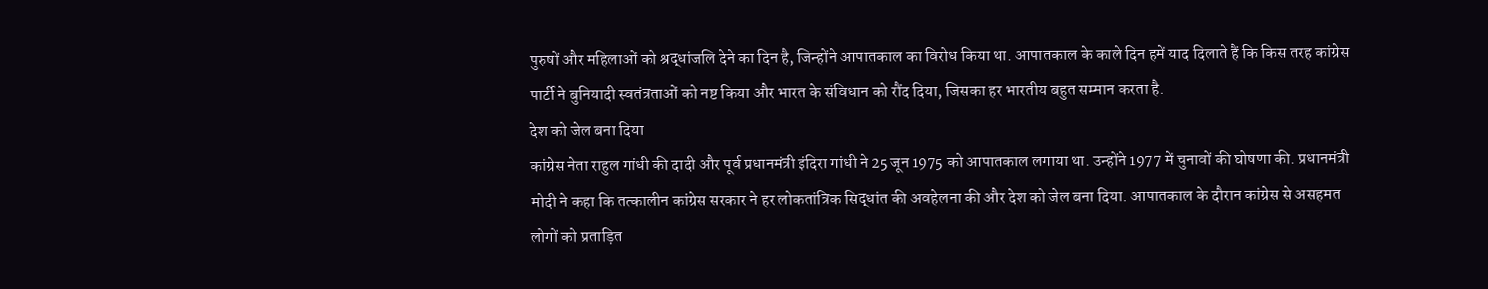पुरुषों और महिलाओं को श्रद्धांजलि देने का दिन है, जिन्होंने आपातकाल का विरोध किया था. आपातकाल के काले दिन हमें याद दिलाते हैं कि किस तरह कांग्रेस पार्टी ने बुनियादी स्वतंत्रताओं को नष्ट किया और भारत के संविधान को रौंद दिया, जिसका हर भारतीय बहुत सम्मान करता है.
देश को जेल बना दिया
कांग्रेस नेता राहुल गांधी की दादी और पूर्व प्रधानमंत्री इंदिरा गांधी ने 25 जून 1975 को आपातकाल लगाया था. उन्होंने 1977 में चुनावों की घोषणा की. प्रधानमंत्री मोदी ने कहा कि तत्कालीन कांग्रेस सरकार ने हर लोकतांत्रिक सिद्धांत की अवहेलना की और देश को जेल बना दिया. आपातकाल के दौरान कांग्रेस से असहमत लोगों को प्रताड़ित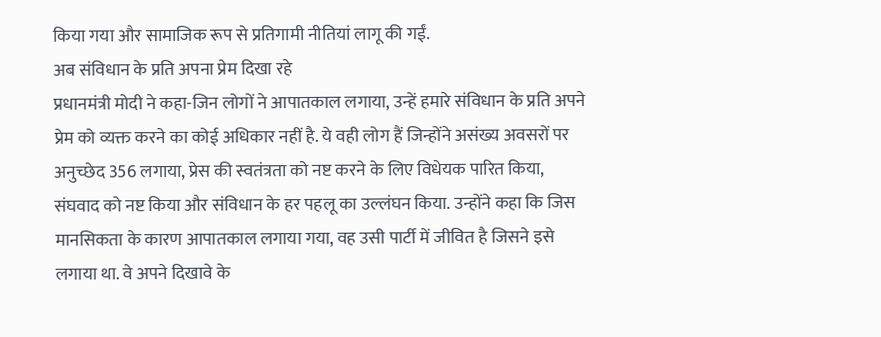किया गया और सामाजिक रूप से प्रतिगामी नीतियां लागू की गईं.
अब संविधान के प्रति अपना प्रेम दिखा रहे
प्रधानमंत्री मोदी ने कहा-जिन लोगों ने आपातकाल लगाया, उन्हें हमारे संविधान के प्रति अपने प्रेम को व्यक्त करने का कोई अधिकार नहीं है. ये वही लोग हैं जिन्होंने असंख्य अवसरों पर अनुच्छेद 356 लगाया, प्रेस की स्वतंत्रता को नष्ट करने के लिए विधेयक पारित किया, संघवाद को नष्ट किया और संविधान के हर पहलू का उल्लंघन किया. उन्होंने कहा कि जिस मानसिकता के कारण आपातकाल लगाया गया, वह उसी पार्टी में जीवित है जिसने इसे लगाया था. वे अपने दिखावे के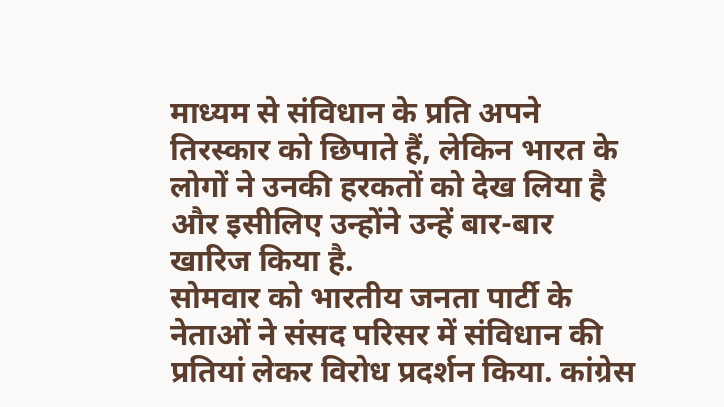माध्यम से संविधान के प्रति अपने तिरस्कार को छिपाते हैं, लेकिन भारत के लोगों ने उनकी हरकतों को देख लिया है और इसीलिए उन्होंने उन्हें बार-बार खारिज किया है.
सोमवार को भारतीय जनता पार्टी के नेताओं ने संसद परिसर में संविधान की प्रतियां लेकर विरोध प्रदर्शन किया. कांग्रेस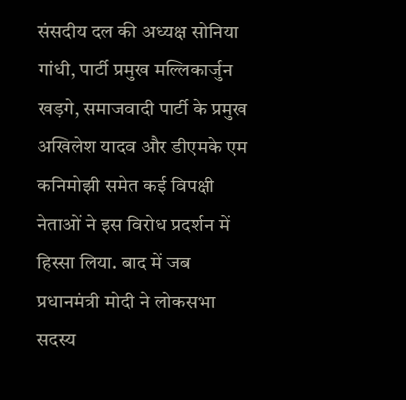संसदीय दल की अध्यक्ष सोनिया गांधी, पार्टी प्रमुख मल्लिकार्जुन खड़गे, समाजवादी पार्टी के प्रमुख अखिलेश यादव और डीएमके एम कनिमोझी समेत कई विपक्षी नेताओं ने इस विरोध प्रदर्शन में हिस्सा लिया. बाद में जब प्रधानमंत्री मोदी ने लोकसभा सदस्य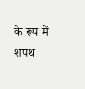के रूप में शपथ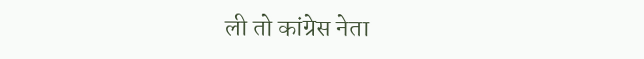ली तो कांग्रेस नेता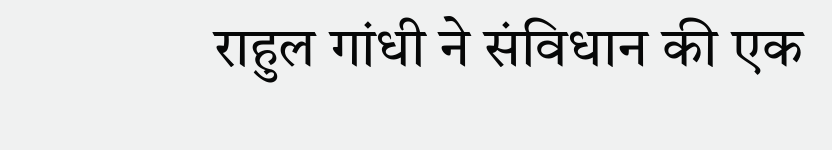राहुल गांधी ने संविधान की एक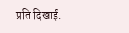प्रति दिखाई.